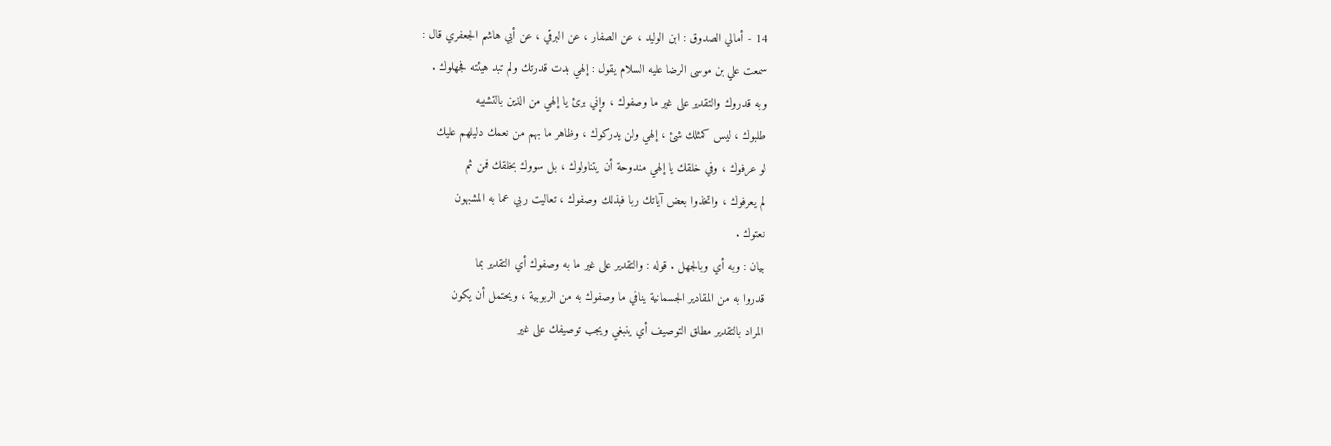14 - أمالي الصدوق : ابن الوليد ، عن الصفار ، عن البرقي ، عن أبي هاشم الجعفري قال :
سمعت علي بن موسى الرضا عليه السلام يقول : إلهي بدت قدرتك ولم تبد هيئته فجهلوك .
وبه قدروك والتقدير على غير ما وصفوك ، وإني برئ يا إلهي من الذين بالتشبيه
طلبوك ، ليس كمثلك شئ ، إلهي ولن يدركوك ، وظاهر ما بهم من نعمك دليلهم عليك
لو عرفوك ، وفي خلقك يا إلهي مندوحة أن يتناولوك ، بل سووك بخلقك فمن ثم
لم يعرفوك ، واتخذوا بعض آياتك ربا فبذلك وصفوك ، تعاليت ربي عما به المشبهون
نعتوك .
بيان : وبه أي وبالجهل . قوله : والتقدير على غير ما به وصفوك أي التقدير بما
قدروا به من المقادير الجسمانية ينافي ما وصفوك به من الربوبية ، ويحتمل أن يكون
المراد بالتقدير مطلق التوصيف أي ينبغي ويجب توصيفك على غير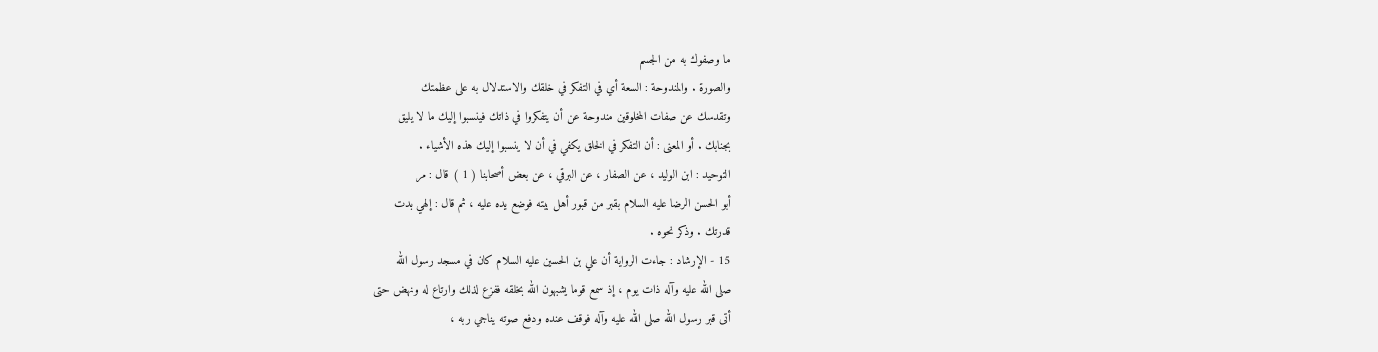ما وصفوك به من الجسم
والصورة . والمندوحة : السعة أي في التفكر في خلقك والاستدلال به على عظمتك
وتقدسك عن صفات المخلوقين مندوحة عن أن يتفكروا في ذاتك فينسبوا إليك ما لا يليق
بجنابك . أو المعنى : أن التفكر في الخلق يكفي في أن لا ينسبوا إليك هذه الأشياء .
التوحيد : ابن الوليد ، عن الصفار ، عن البرقي ، عن بعض أصحابنا ( 1 ) قال : مر
أبو الحسن الرضا عليه السلام بقبر من قبور أهل بيته فوضع يده عليه ، ثم قال : إلهي بدت
قدرتك . وذكر نحوه .
15 - الإرشاد : جاءت الرواية أن علي بن الحسين عليه السلام كان في مسجد رسول الله
صلى الله عليه وآله ذات يوم ، إذ سمع قوما يشبهون الله بخلقه ففزع لذلك وارتاع له ونهض حتى
أتى قبر رسول الله صلى الله عليه وآله فوقف عنده ودفع صوته يناجي ربه ،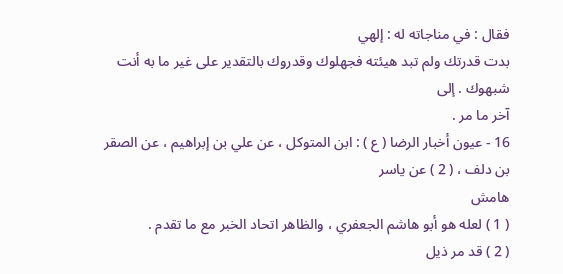فقال : في مناجاته له : إلهي
بدت قدرتك ولم تبد هيئته فجهلوك وقدروك بالتقدير على غير ما به أنت شبهوك . إلى
آخر ما مر .
16 - عيون أخبار الرضا ( ع ) : ابن المتوكل ، عن علي بن إبراهيم ، عن الصقر بن دلف ، ( 2 ) عن ياسر
هامش
( 1 ) لعله هو أبو هاشم الجعفري ، والظاهر اتحاد الخبر مع ما تقدم .
( 2 ) قد مر ذيل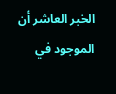الخبر العاشر أن الموجود في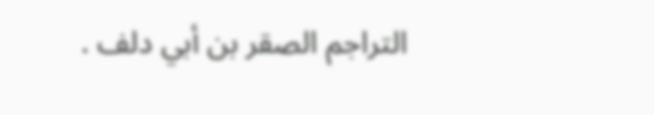التراجم الصقر بن أبي دلف .